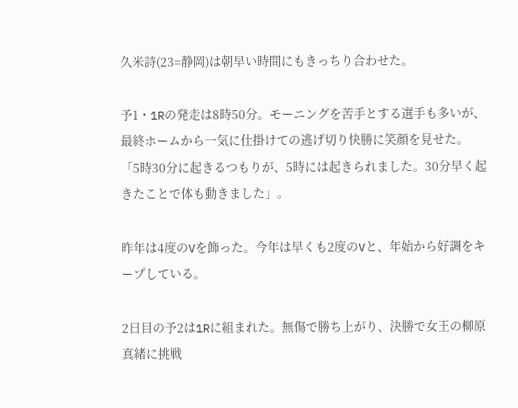久米詩(23=静岡)は朝早い時間にもきっちり合わせた。

予1・1Rの発走は8時50分。モーニングを苦手とする選手も多いが、最終ホームから一気に仕掛けての逃げ切り快勝に笑顔を見せた。「5時30分に起きるつもりが、5時には起きられました。30分早く起きたことで体も動きました」。

昨年は4度のVを飾った。今年は早くも2度のVと、年始から好調をキープしている。

2日目の予2は1Rに組まれた。無傷で勝ち上がり、決勝で女王の柳原真緒に挑戦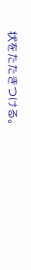状をたたきつける。